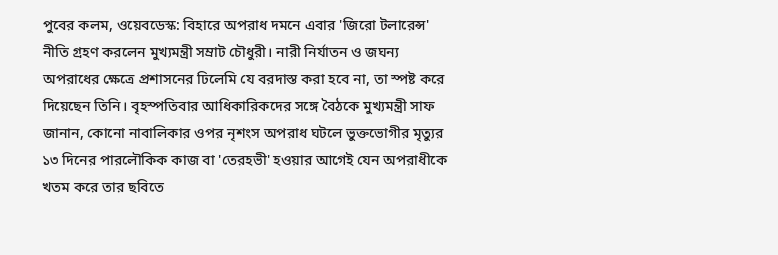পুবের কলম, ওয়েবডেস্ক: বিহারে অপরাধ দমনে এবার 'জিরো টলারেন্স' নীতি গ্রহণ করলেন মুখ্যমন্ত্রী সম্রাট চৌধুরী। নারী নির্যাতন ও জঘন্য অপরাধের ক্ষেত্রে প্রশাসনের ঢিলেমি যে বরদাস্ত করা হবে না, তা স্পষ্ট করে দিয়েছেন তিনি। বৃহস্পতিবার আধিকারিকদের সঙ্গে বৈঠকে মুখ্যমন্ত্রী সাফ জানান, কোনো নাবালিকার ওপর নৃশংস অপরাধ ঘটলে ভুক্তভোগীর মৃত্যুর ১৩ দিনের পারলৌকিক কাজ বা 'তেরহভী' হওয়ার আগেই যেন অপরাধীকে খতম করে তার ছবিতে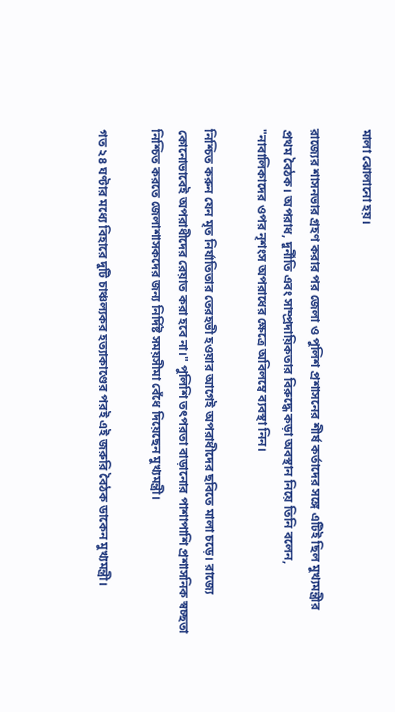মালা ঝোলানো হয়।

রাজ্যের শাসনভার গ্রহণ করার পর জেলা ও পুলিশ প্রশাসনের শীর্ষ কর্তাদের সঙ্গে এটিই ছিল মুখ্যমন্ত্রীর প্রথম বৈঠক। অপরাধ, দুর্নীতি এবং সাম্প্রদায়িকতার বিরুদ্ধে কড়া অবস্থান নিয়ে তিনি বলেন, "নাবালিকাদের ওপর নৃশংস অপরাধের ক্ষেত্রে অবিলম্বে ব্যবস্থা নিন।

নিশ্চিত করুন যেন মৃত নির্যাতিতার তেরহভী হওয়ার আগেই অপরাধীদের ছবিতে মালা চড়ে। রাজ্যে কোনোভাবেই অপরাধীদের রেয়াত করা হবে না।" পুলিশি তৎপরতা বাড়ানোর পাশাপাশি প্রশাসনিক স্বচ্ছতা নিশ্চিত করতে জেলাশাসকদের জন্য নির্দিষ্ট সময়সীমা বেঁধে দিয়েছেন মুখ্যমন্ত্রী।

গত ২৪ ঘণ্টার মধ্যে বিহারে দুটি চাঞ্চল্যকর হত্যাকাণ্ডের পরই এই জরুরি বৈঠক ডাকেন মুখ্যমন্ত্রী।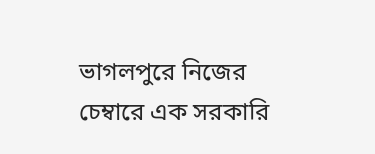ভাগলপুরে নিজের চেম্বারে এক সরকারি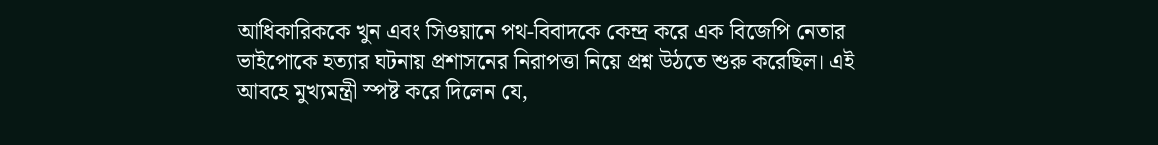আধিকারিককে খুন এবং সিওয়ানে পথ-বিবাদকে কেন্দ্র করে এক বিজেপি নেতার ভাইপোকে হত্যার ঘটনায় প্রশাসনের নিরাপত্তা নিয়ে প্রশ্ন উঠতে শুরু করেছিল। এই আবহে মুখ্যমন্ত্রী স্পষ্ট করে দিলেন যে,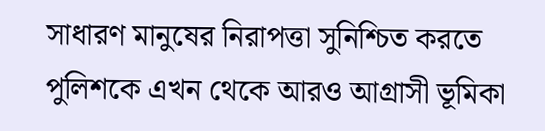সাধারণ মানুষের নিরাপত্তা সুনিশ্চিত করতে পুলিশকে এখন থেকে আরও আগ্রাসী ভূমিকা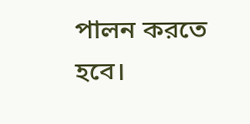পালন করতে হবে।